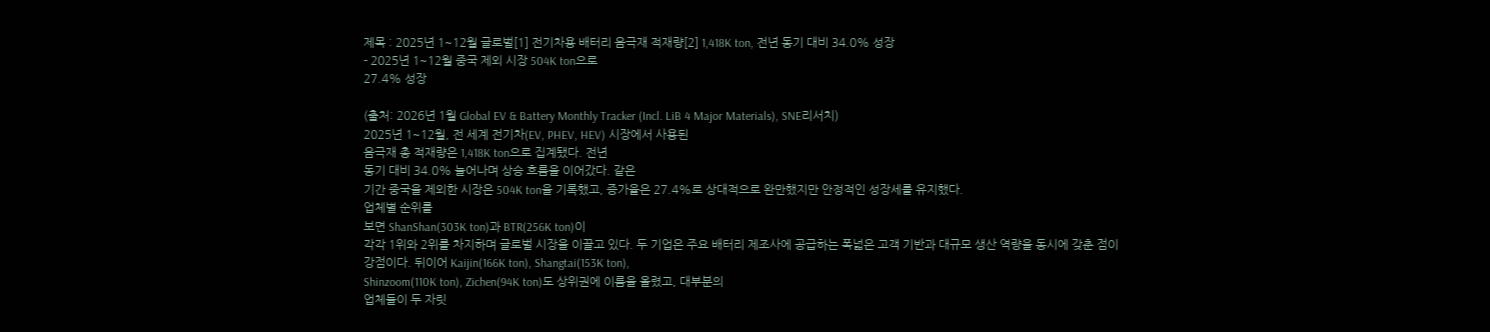제목 : 2025년 1~12월 글로벌[1] 전기차용 배터리 음극재 적재량[2] 1,418K ton, 전년 동기 대비 34.0% 성장
- 2025년 1~12월 중국 제외 시장 504K ton으로
27.4% 성장

(출처: 2026년 1월 Global EV & Battery Monthly Tracker (Incl. LiB 4 Major Materials), SNE리서치)
2025년 1~12월, 전 세계 전기차(EV, PHEV, HEV) 시장에서 사용된
음극재 총 적재량은 1,418K ton으로 집계됐다. 전년
동기 대비 34.0% 늘어나며 상승 흐름을 이어갔다. 같은
기간 중국을 제외한 시장은 504K ton을 기록했고, 증가율은 27.4%로 상대적으로 완만했지만 안정적인 성장세를 유지했다.
업체별 순위를
보면 ShanShan(303K ton)과 BTR(256K ton)이
각각 1위와 2위를 차지하며 글로벌 시장을 이끌고 있다. 두 기업은 주요 배터리 제조사에 공급하는 폭넓은 고객 기반과 대규모 생산 역량을 동시에 갖춘 점이 강점이다. 뒤이어 Kaijin(166K ton), Shangtai(153K ton),
Shinzoom(110K ton), Zichen(94K ton)도 상위권에 이름을 올렸고, 대부분의
업체들이 두 자릿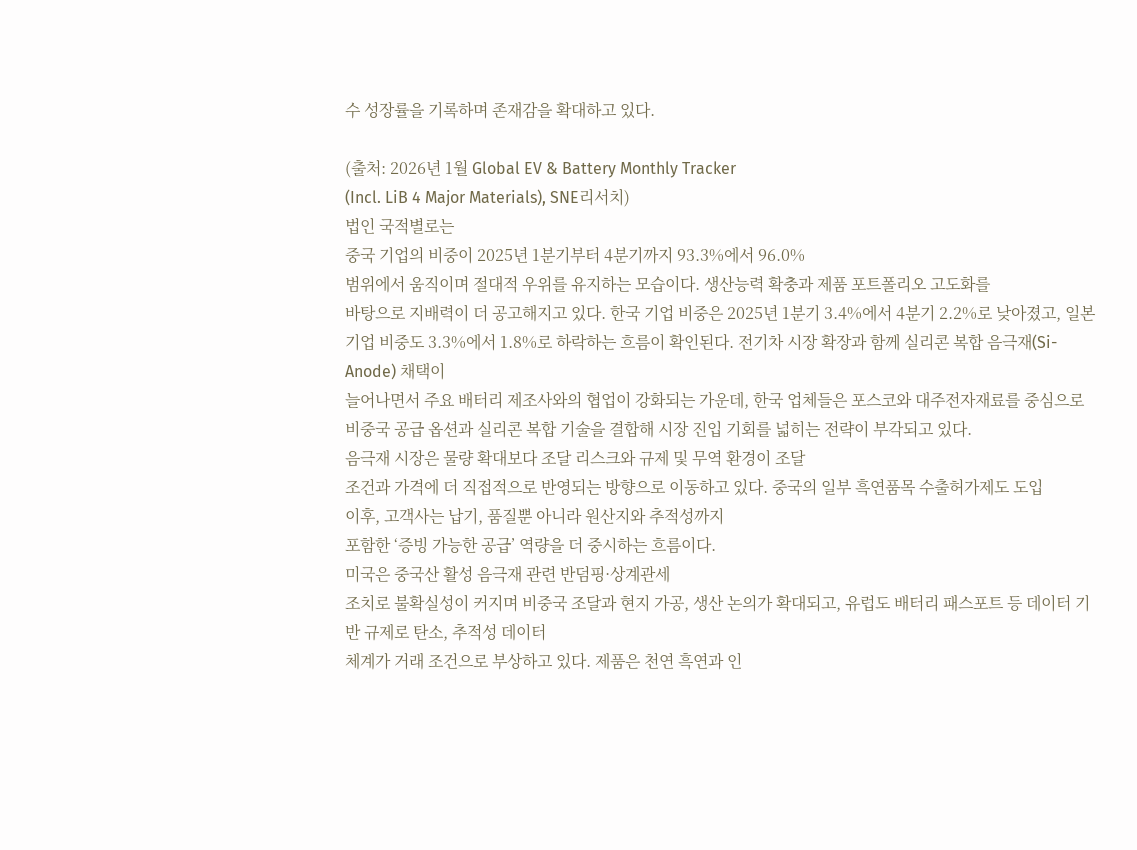수 성장률을 기록하며 존재감을 확대하고 있다.

(출처: 2026년 1월 Global EV & Battery Monthly Tracker
(Incl. LiB 4 Major Materials), SNE리서치)
법인 국적별로는
중국 기업의 비중이 2025년 1분기부터 4분기까지 93.3%에서 96.0%
범위에서 움직이며 절대적 우위를 유지하는 모습이다. 생산능력 확충과 제품 포트폴리오 고도화를
바탕으로 지배력이 더 공고해지고 있다. 한국 기업 비중은 2025년 1분기 3.4%에서 4분기 2.2%로 낮아졌고, 일본 기업 비중도 3.3%에서 1.8%로 하락하는 흐름이 확인된다. 전기차 시장 확장과 함께 실리콘 복합 음극재(Si-Anode) 채택이
늘어나면서 주요 배터리 제조사와의 협업이 강화되는 가운데, 한국 업체들은 포스코와 대주전자재료를 중심으로
비중국 공급 옵션과 실리콘 복합 기술을 결합해 시장 진입 기회를 넓히는 전략이 부각되고 있다.
음극재 시장은 물량 확대보다 조달 리스크와 규제 및 무역 환경이 조달
조건과 가격에 더 직접적으로 반영되는 방향으로 이동하고 있다. 중국의 일부 흑연품목 수출허가제도 도입
이후, 고객사는 납기, 품질뿐 아니라 원산지와 추적성까지
포함한 ‘증빙 가능한 공급’ 역량을 더 중시하는 흐름이다.
미국은 중국산 활성 음극재 관련 반덤핑·상계관세
조치로 불확실성이 커지며 비중국 조달과 현지 가공, 생산 논의가 확대되고, 유럽도 배터리 패스포트 등 데이터 기반 규제로 탄소, 추적성 데이터
체계가 거래 조건으로 부상하고 있다. 제품은 천연 흑연과 인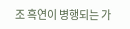조 흑연이 병행되는 가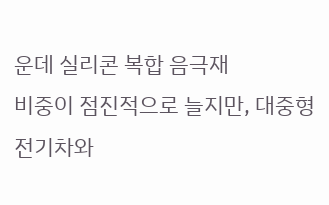운데 실리콘 복합 음극재
비중이 점진적으로 늘지만, 대중형 전기차와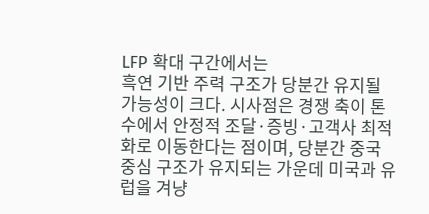LFP 확대 구간에서는
흑연 기반 주력 구조가 당분간 유지될 가능성이 크다. 시사점은 경쟁 축이 톤수에서 안정적 조달·증빙·고객사 최적화로 이동한다는 점이며, 당분간 중국 중심 구조가 유지되는 가운데 미국과 유럽을 겨냥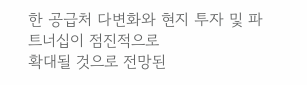한 공급처 다변화와 현지 투자 및 파트너십이 점진적으로
확대될 것으로 전망된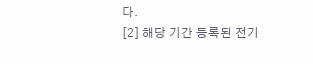다.
[2] 해당 기간 등록된 전기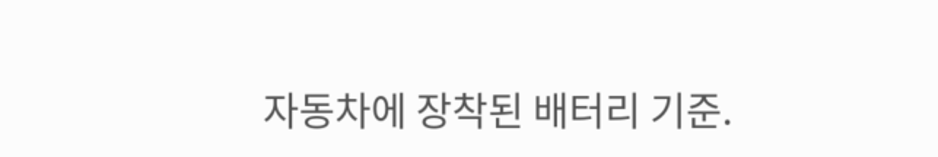자동차에 장착된 배터리 기준.